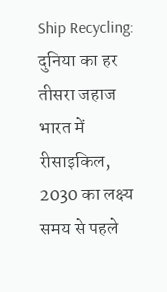Ship Recycling: दुनिया का हर तीसरा जहाज भारत में रीसाइकिल, 2030 का लक्ष्य समय से पहले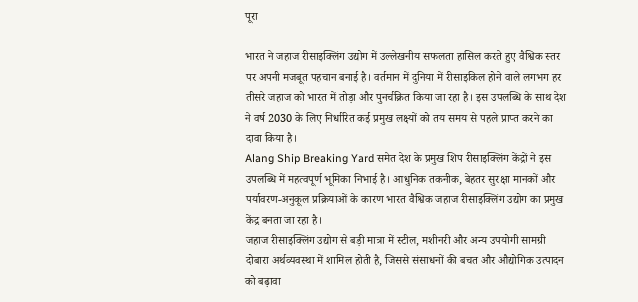पूरा

भारत ने जहाज रीसाइक्लिंग उद्योग में उल्लेखनीय सफलता हासिल करते हुए वैश्विक स्तर पर अपनी मजबूत पहचान बनाई है। वर्तमान में दुनिया में रीसाइकिल होने वाले लगभग हर तीसरे जहाज को भारत में तोड़ा और पुनर्चक्रित किया जा रहा है। इस उपलब्धि के साथ देश ने वर्ष 2030 के लिए निर्धारित कई प्रमुख लक्ष्यों को तय समय से पहले प्राप्त करने का दावा किया है।
Alang Ship Breaking Yard समेत देश के प्रमुख शिप रीसाइक्लिंग केंद्रों ने इस उपलब्धि में महत्वपूर्ण भूमिका निभाई है। आधुनिक तकनीक, बेहतर सुरक्षा मानकों और पर्यावरण-अनुकूल प्रक्रियाओं के कारण भारत वैश्विक जहाज रीसाइक्लिंग उद्योग का प्रमुख केंद्र बनता जा रहा है।
जहाज रीसाइक्लिंग उद्योग से बड़ी मात्रा में स्टील, मशीनरी और अन्य उपयोगी सामग्री दोबारा अर्थव्यवस्था में शामिल होती है, जिससे संसाधनों की बचत और औद्योगिक उत्पादन को बढ़ावा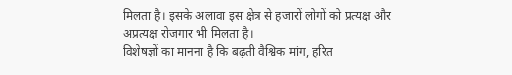मिलता है। इसके अलावा इस क्षेत्र से हजारों लोगों को प्रत्यक्ष और अप्रत्यक्ष रोजगार भी मिलता है।
विशेषज्ञों का मानना है कि बढ़ती वैश्विक मांग, हरित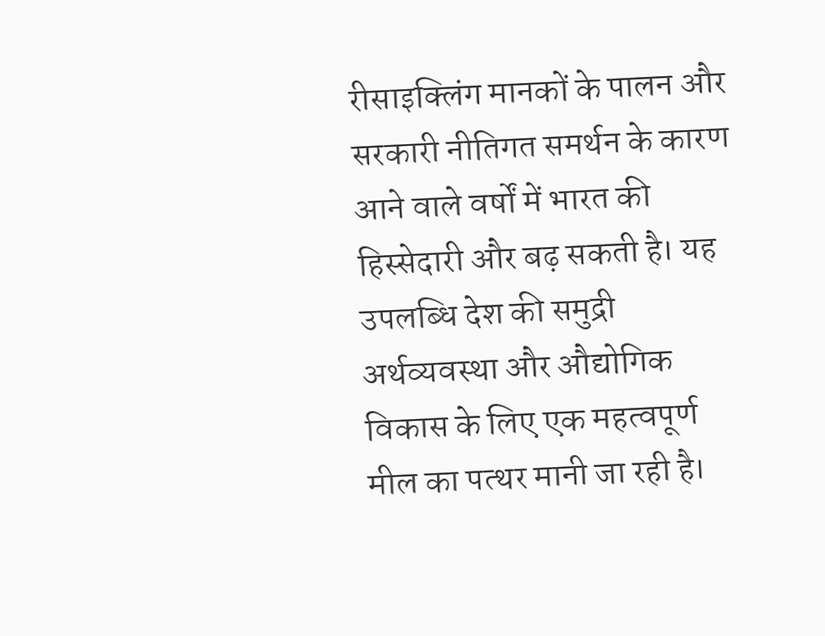रीसाइक्लिंग मानकों के पालन और सरकारी नीतिगत समर्थन के कारण आने वाले वर्षों में भारत की हिस्सेदारी और बढ़ सकती है। यह उपलब्धि देश की समुद्री अर्थव्यवस्था और औद्योगिक विकास के लिए एक महत्वपूर्ण मील का पत्थर मानी जा रही है।